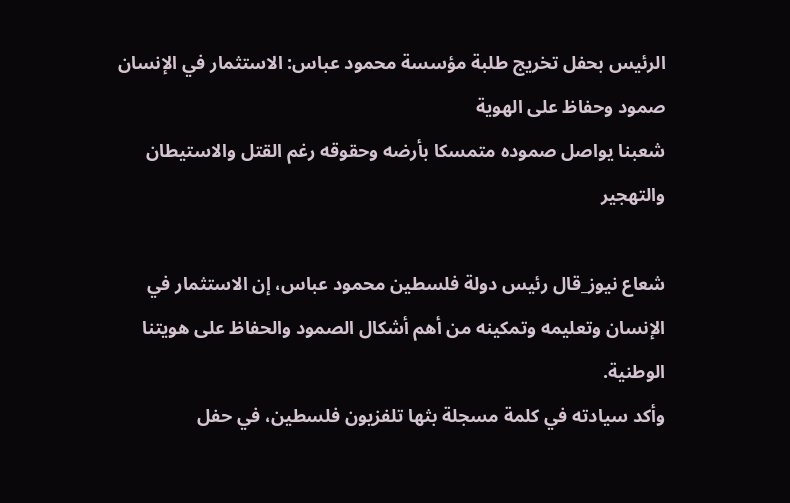الرئيس بحفل تخريج طلبة مؤسسة محمود عباس: الاستثمار في الإنسان صمود وحفاظ على الهوية
شعبنا يواصل صموده متمسكا بأرضه وحقوقه رغم القتل والاستيطان والتهجير

شعاع نيوز_قال رئيس دولة فلسطين محمود عباس، إن الاستثمار في الإنسان وتعليمه وتمكينه من أهم أشكال الصمود والحفاظ على هويتنا الوطنية.
وأكد سيادته في كلمة مسجلة بثها تلفزيون فلسطين، في حفل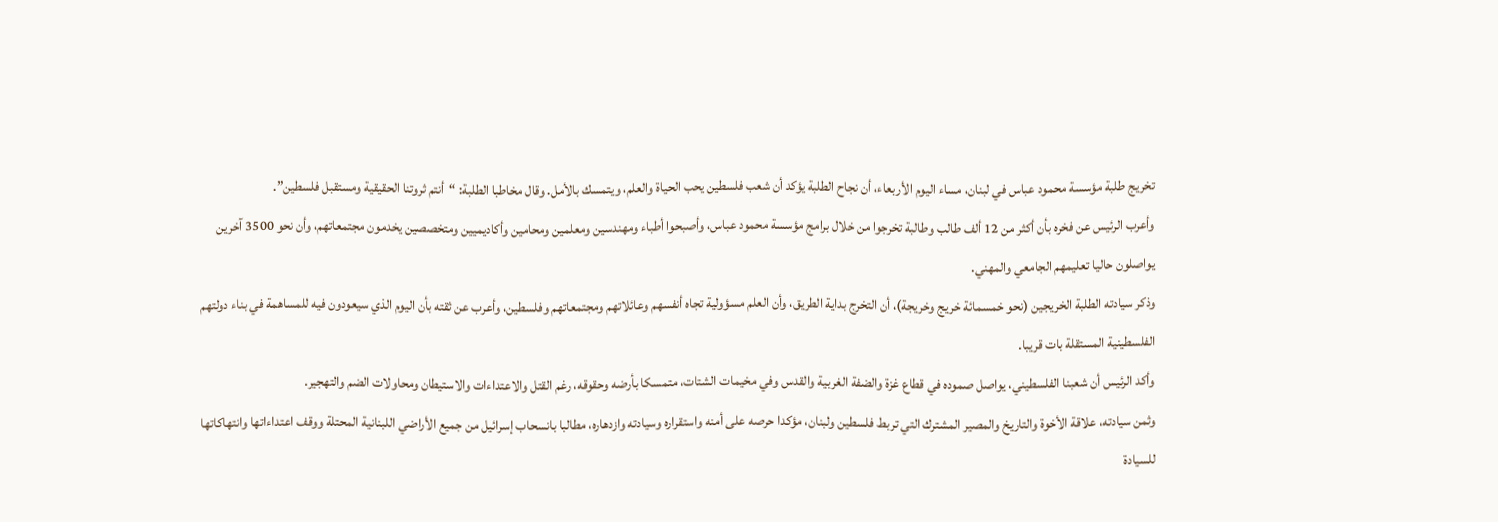تخريج طلبة مؤسسة محمود عباس في لبنان، مساء اليوم الأربعاء، أن نجاح الطلبة يؤكد أن شعب فلسطين يحب الحياة والعلم، ويتمسك بالأمل. وقال مخاطبا الطلبة: “أنتم ثروتنا الحقيقية ومستقبل فلسطين”.
وأعرب الرئيس عن فخره بأن أكثر من 12 ألف طالب وطالبة تخرجوا من خلال برامج مؤسسة محمود عباس، وأصبحوا أطباء ومهندسين ومعلمين ومحامين وأكاديميين ومتخصصين يخدمون مجتمعاتهم، وأن نحو 3500 آخرين يواصلون حاليا تعليمهم الجامعي والمهني.
وذكر سيادته الطلبة الخريجين (نحو خمسمائة خريج وخريجة)، أن التخرج بداية الطريق، وأن العلم مسؤولية تجاه أنفسهم وعائلاتهم ومجتمعاتهم وفلسطين، وأعرب عن ثقته بأن اليوم الذي سيعودون فيه للمساهمة في بناء دولتهم الفلسطينية المستقلة بات قريبا.
وأكد الرئيس أن شعبنا الفلسطيني، يواصل صموده في قطاع غزة والضفة الغربية والقدس وفي مخيمات الشتات، متمسكا بأرضه وحقوقه، رغم القتل والاعتداءات والاستيطان ومحاولات الضم والتهجير.
وثمن سيادته، علاقة الأخوة والتاريخ والمصير المشترك التي تربط فلسطين ولبنان، مؤكدا حرصه على أمنه واستقراره وسيادته وازدهاره، مطالبا بانسحاب إسرائيل من جميع الأراضي اللبنانية المحتلة ووقف اعتداءاتها وانتهاكاتها للسيادة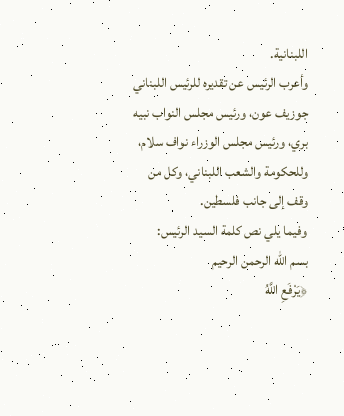اللبنانية.
وأعرب الرئيس عن تقديره للرئيس اللبناني جوزيف عون، ورئيس مجلس النواب نبيه بري، ورئيس مجلس الوزراء نواف سلام، وللحكومة والشعب اللبناني، وكل من وقف إلى جانب فلسطين.
وفيما يلي نص كلمة السيد الرئيس:
بسم الله الرحمن الرحيم
﴿يَرْفَعِ اللَّهُ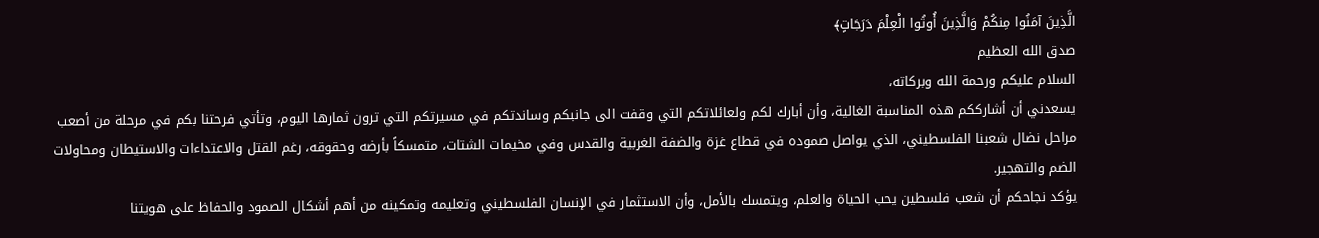الَّذِينَ آمَنُوا مِنكُمْ وَالَّذِينَ أُوتُوا الْعِلْمَ دَرَجَاتٍ﴾
صدق الله العظيم
السلام عليكم ورحمة الله وبركاته،
يسعدني أن أشارككم هذه المناسبة الغالية، وأن أبارك لكم ولعائلاتكم التي وقفت الى جانبكم وساندتكم في مسيرتكم التي ترون ثمارها اليوم، وتأتي فرحتنا بكم في مرحلة من أصعب مراحل نضال شعبنا الفلسطيني، الذي يواصل صموده في قطاع غزة والضفة الغربية والقدس وفي مخيمات الشتات، متمسكاً بأرضه وحقوقه، رغم القتل والاعتداءات والاستيطان ومحاولات الضم والتهجير.
يؤكد نجاحكم أن شعب فلسطين يحب الحياة والعلم، ويتمسك بالأمل، وأن الاستثمار في الإنسان الفلسطيني وتعليمه وتمكينه من أهم أشكال الصمود والحفاظ على هويتنا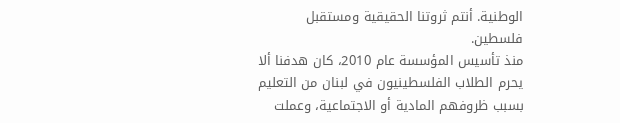الوطنية. أنتم ثروتنا الحقيقية ومستقبل فلسطين.
منذ تأسيس المؤسسة عام 2010، كان هدفنا ألا يحرم الطلاب الفلسطينيون في لبنان من التعليم بسبب ظروفهم المادية أو الاجتماعية، وعملت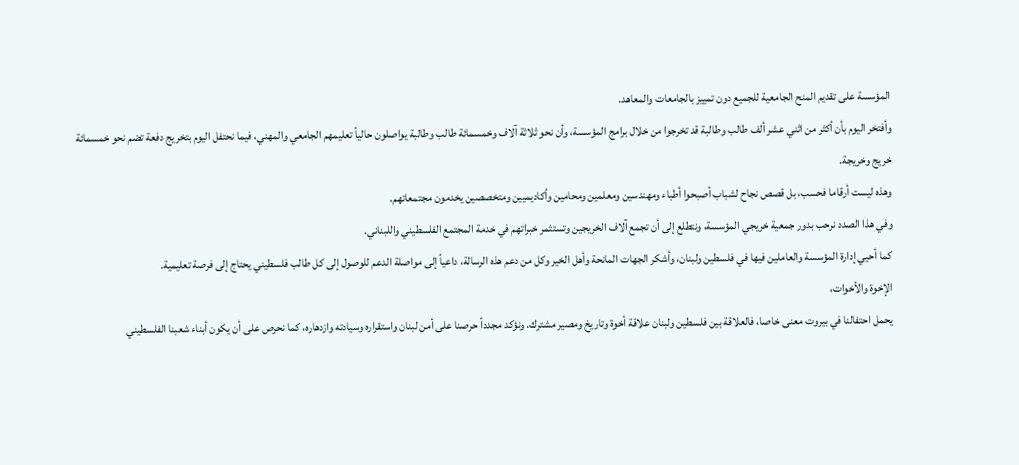المؤسسة على تقديم المنح الجامعية للجميع دون تمييز بالجامعات والمعاهد.
وأفتخر اليوم بأن أكثر من اثني عشر ألف طالب وطالبة قد تخرجوا من خلال برامج المؤسسة، وأن نحو ثلاثة آلاف وخمسمائة طالب وطالبة يواصلون حالياً تعليمهم الجامعي والمهني، فيما نحتفل اليوم بتخريج دفعة تضم نحو خمسمائة خريج وخريجة.
وهذه ليست أرقاما فحسب، بل قصص نجاح لشباب أصبحوا أطباء ومهندسين ومعلمين ومحامين وأكاديميين ومتخصصين يخدمون مجتمعاتهم.
وفي هذا الصدد نرحب بدور جمعية خريجي المؤسسة، ونتطلع إلى أن تجمع آلاف الخريجين وتستثمر خبراتهم في خدمة المجتمع الفلسطيني واللبناني.
كما أحيي إدارة المؤسسة والعاملين فيها في فلسطين ولبنان، وأشكر الجهات المانحة وأهل الخير وكل من دعم هذه الرسالة، داعياً إلى مواصلة الدعم للوصول إلى كل طالب فلسطيني يحتاج إلى فرصة تعليمية.
الإخوة والأخوات،
يحمل احتفالنا في بيروت معنى خاصا، فالعلاقة بين فلسطين ولبنان علاقة أخوة وتاريخ ومصير مشترك. ونؤكد مجدداً حرصنا على أمن لبنان واستقراره وسيادته وازدهاره، كما نحرص على أن يكون أبناء شعبنا الفلسطيني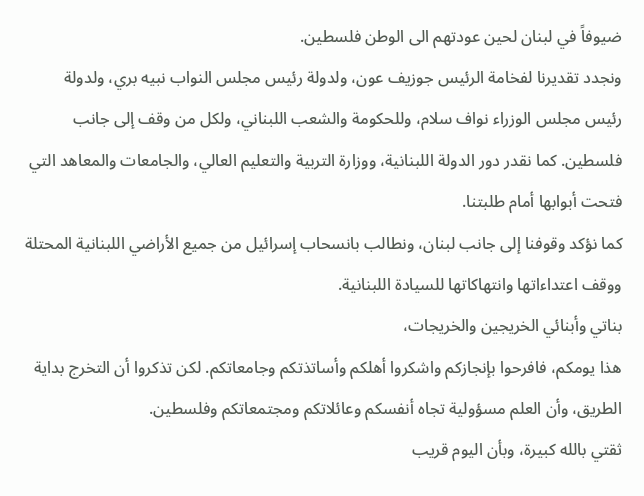ضيوفاً في لبنان لحين عودتهم الى الوطن فلسطين.
ونجدد تقديرنا لفخامة الرئيس جوزيف عون، ولدولة رئيس مجلس النواب نبيه بري، ولدولة رئيس مجلس الوزراء نواف سلام، وللحكومة والشعب اللبناني، ولكل من وقف إلى جانب فلسطين. كما نقدر دور الدولة اللبنانية، ووزارة التربية والتعليم العالي، والجامعات والمعاهد التي فتحت أبوابها أمام طلبتنا.
كما نؤكد وقوفنا إلى جانب لبنان، ونطالب بانسحاب إسرائيل من جميع الأراضي اللبنانية المحتلة ووقف اعتداءاتها وانتهاكاتها للسيادة اللبنانية.
بناتي وأبنائي الخريجين والخريجات،
هذا يومكم، فافرحوا بإنجازكم واشكروا أهلكم وأساتذتكم وجامعاتكم. لكن تذكروا أن التخرج بداية الطريق، وأن العلم مسؤولية تجاه أنفسكم وعائلاتكم ومجتمعاتكم وفلسطين.
ثقتي بالله كبيرة، وبأن اليوم قريب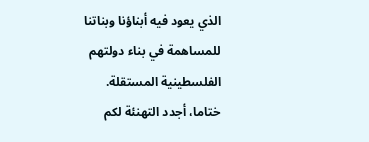الذي يعود فيه أبناؤنا وبناتنا للمساهمة في بناء دولتهم الفلسطينية المستقلة.
ختاما، أجدد التهنئة لكم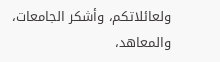ولعائلاتكم، وأشكر الجامعات، والمعاهد،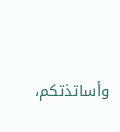وأساتذتكم،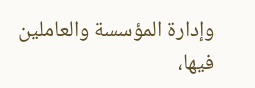وإدارة المؤسسة والعاملين فيها،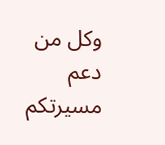وكل من دعم مسيرتكم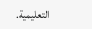التعليمية.